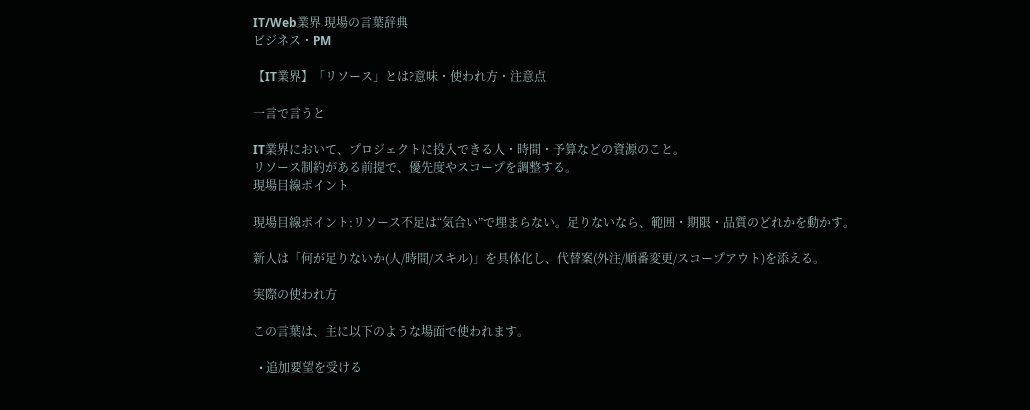IT/Web業界 現場の言葉辞典
ビジネス・PM

【IT業界】「リソース」とは?意味・使われ方・注意点

一言で言うと

IT業界において、プロジェクトに投入できる人・時間・予算などの資源のこと。
リソース制約がある前提で、優先度やスコープを調整する。
現場目線ポイント

現場目線ポイント:リソース不足は“気合い”で埋まらない。足りないなら、範囲・期限・品質のどれかを動かす。

新人は「何が足りないか(人/時間/スキル)」を具体化し、代替案(外注/順番変更/スコープアウト)を添える。

実際の使われ方

この言葉は、主に以下のような場面で使われます。

  • 追加要望を受ける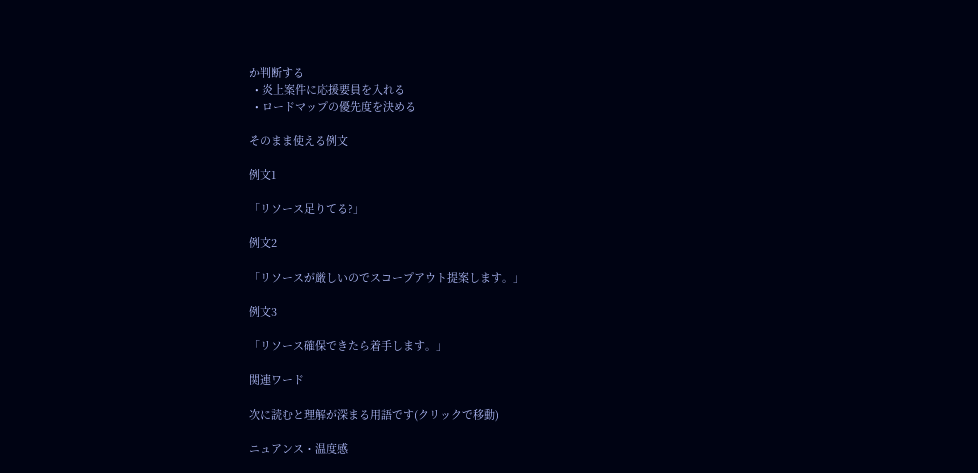か判断する
  • 炎上案件に応援要員を入れる
  • ロードマップの優先度を決める

そのまま使える例文

例文1

「リソース足りてる?」

例文2

「リソースが厳しいのでスコープアウト提案します。」

例文3

「リソース確保できたら着手します。」

関連ワード

次に読むと理解が深まる用語です(クリックで移動)

ニュアンス・温度感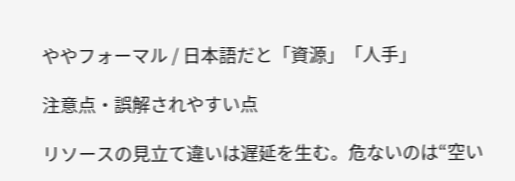ややフォーマル / 日本語だと「資源」「人手」

注意点・誤解されやすい点

リソースの見立て違いは遅延を生む。危ないのは“空い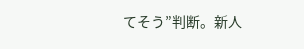てそう”判断。新人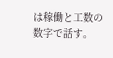は稼働と工数の数字で話す。